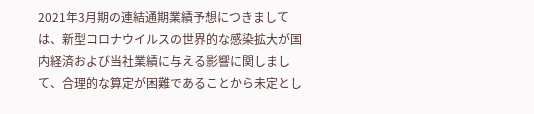2021年3月期の連結通期業績予想につきましては、新型コロナウイルスの世界的な感染拡大が国内経済および当社業績に与える影響に関しまして、合理的な算定が困難であることから未定とし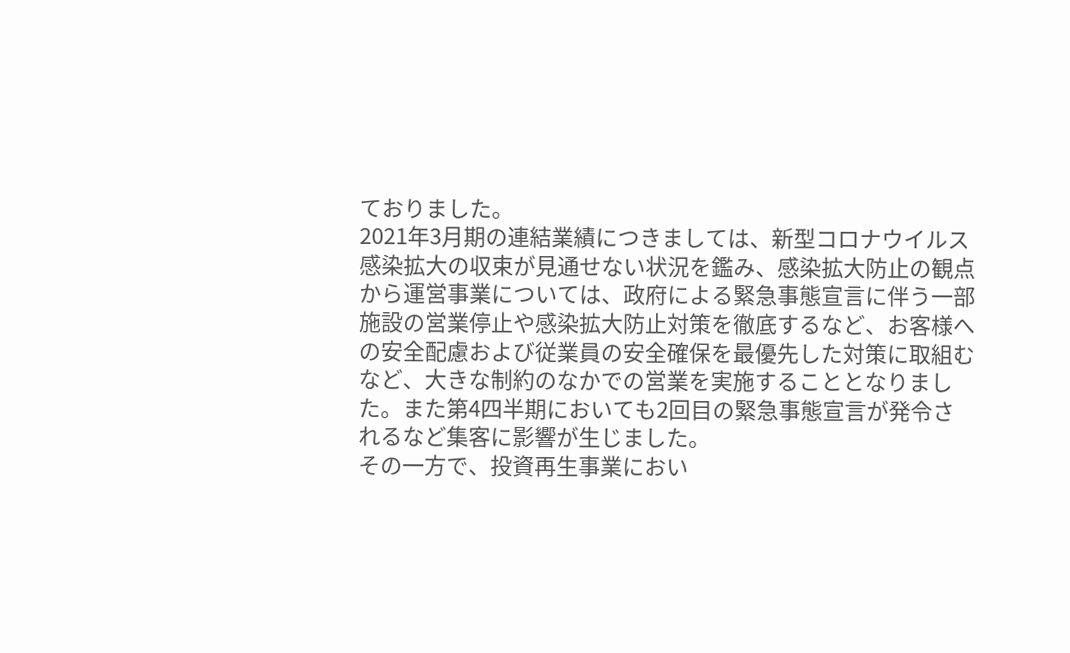ておりました。
2021年3月期の連結業績につきましては、新型コロナウイルス感染拡大の収束が見通せない状況を鑑み、感染拡大防止の観点から運営事業については、政府による緊急事態宣言に伴う一部施設の営業停止や感染拡大防止対策を徹底するなど、お客様への安全配慮および従業員の安全確保を最優先した対策に取組むなど、大きな制約のなかでの営業を実施することとなりました。また第4四半期においても2回目の緊急事態宣言が発令されるなど集客に影響が生じました。
その一方で、投資再生事業におい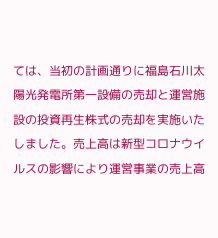ては、当初の計画通りに福島石川太陽光発電所第一設備の売却と運営施設の投資再生株式の売却を実施いたしました。売上高は新型コロナウイルスの影響により運営事業の売上高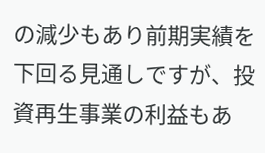の減少もあり前期実績を下回る見通しですが、投資再生事業の利益もあ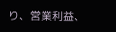り、営業利益、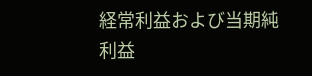経常利益および当期純利益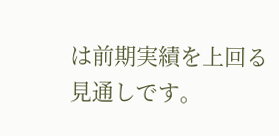は前期実績を上回る見通しです。